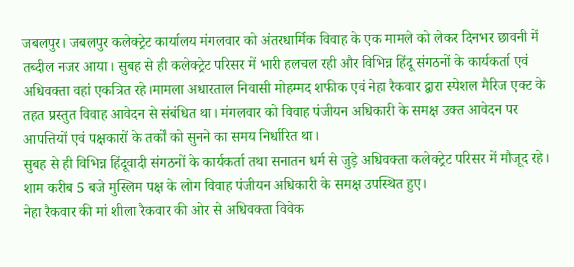जबलपुर। जबलपुर कलेक्ट्रेट कार्यालय मंगलवार को अंतरधार्मिक विवाह के एक मामले को लेकर दिनभर छावनी में तब्दील नजर आया। सुबह से ही कलेक्ट्रेट परिसर में भारी हलचल रही और विभिन्न हिंदू संगठनों के कार्यकर्ता एवं अधिवक्ता वहां एकत्रित रहे।मामला अधारताल निवासी मोहम्मद शफीक एवं नेहा रैकवार द्वारा स्पेशल मैरिज एक्ट के तहत प्रस्तुत विवाह आवेदन से संबंधित था। मंगलवार को विवाह पंजीयन अधिकारी के समक्ष उक्त आवेदन पर आपत्तियों एवं पक्षकारों के तर्कों को सुनने का समय निर्धारित था।
सुबह से ही विभिन्न हिंदूवादी संगठनों के कार्यकर्ता तथा सनातन धर्म से जुड़े अधिवक्ता कलेक्ट्रेट परिसर में मौजूद रहे। शाम करीब 5 बजे मुस्लिम पक्ष के लोग विवाह पंजीयन अधिकारी के समक्ष उपस्थित हुए।
नेहा रैकवार की मां शीला रैकवार की ओर से अधिवक्ता विवेक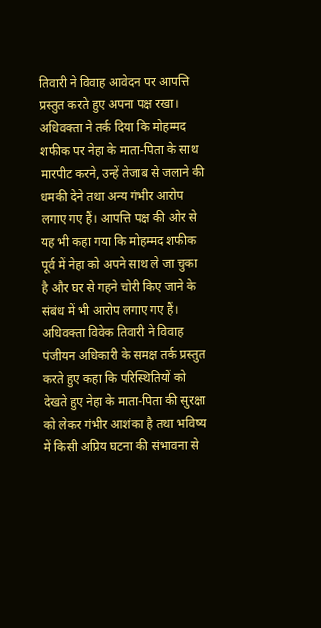तिवारी ने विवाह आवेदन पर आपत्ति प्रस्तुत करते हुए अपना पक्ष रखा। अधिवक्ता ने तर्क दिया कि मोहम्मद शफीक पर नेहा के माता-पिता के साथ मारपीट करने, उन्हें तेजाब से जलाने की धमकी देने तथा अन्य गंभीर आरोप लगाए गए हैं। आपत्ति पक्ष की ओर से यह भी कहा गया कि मोहम्मद शफीक पूर्व में नेहा को अपने साथ ले जा चुका है और घर से गहने चोरी किए जाने के संबंध में भी आरोप लगाए गए हैं। अधिवक्ता विवेक तिवारी ने विवाह पंजीयन अधिकारी के समक्ष तर्क प्रस्तुत करते हुए कहा कि परिस्थितियों को देखते हुए नेहा के माता-पिता की सुरक्षा को लेकर गंभीर आशंका है तथा भविष्य में किसी अप्रिय घटना की संभावना से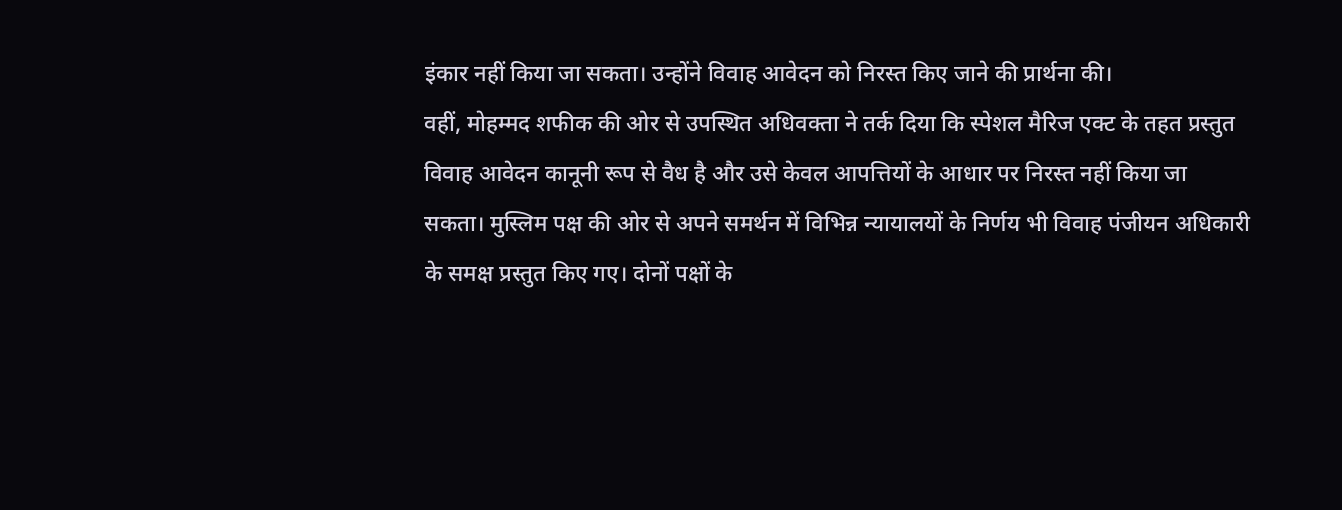इंकार नहीं किया जा सकता। उन्होंने विवाह आवेदन को निरस्त किए जाने की प्रार्थना की।
वहीं, मोहम्मद शफीक की ओर से उपस्थित अधिवक्ता ने तर्क दिया कि स्पेशल मैरिज एक्ट के तहत प्रस्तुत विवाह आवेदन कानूनी रूप से वैध है और उसे केवल आपत्तियों के आधार पर निरस्त नहीं किया जा सकता। मुस्लिम पक्ष की ओर से अपने समर्थन में विभिन्न न्यायालयों के निर्णय भी विवाह पंजीयन अधिकारी के समक्ष प्रस्तुत किए गए। दोनों पक्षों के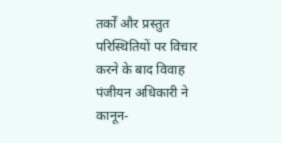तर्कों और प्रस्तुत परिस्थितियों पर विचार करने के बाद विवाह पंजीयन अधिकारी ने कानून-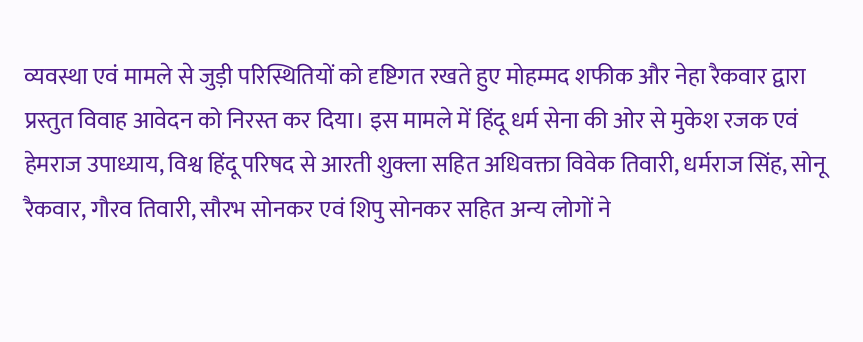व्यवस्था एवं मामले से जुड़ी परिस्थितियों को दृष्टिगत रखते हुए मोहम्मद शफीक और नेहा रैकवार द्वारा प्रस्तुत विवाह आवेदन को निरस्त कर दिया। इस मामले में हिंदू धर्म सेना की ओर से मुकेश रजक एवं हेमराज उपाध्याय, विश्व हिंदू परिषद से आरती शुक्ला सहित अधिवक्ता विवेक तिवारी, धर्मराज सिंह, सोनू रैकवार, गौरव तिवारी, सौरभ सोनकर एवं शिपु सोनकर सहित अन्य लोगों ने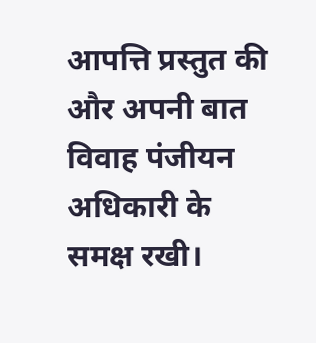आपत्ति प्रस्तुत की और अपनी बात विवाह पंजीयन अधिकारी के समक्ष रखी।